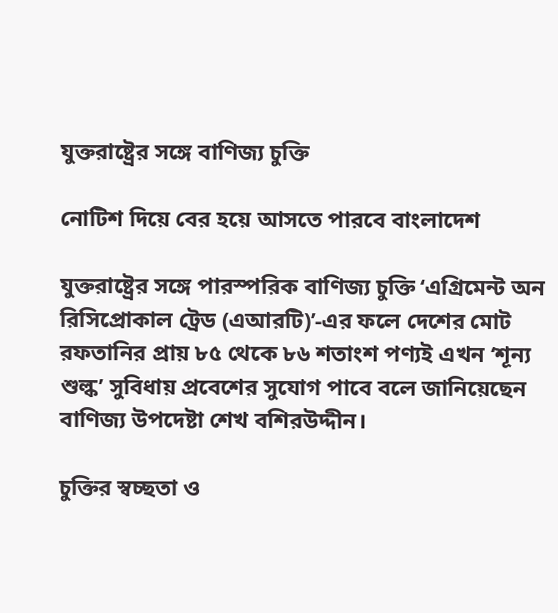যুক্তরাষ্ট্রের সঙ্গে বাণিজ্য চুক্তি

নোটিশ দিয়ে বের হয়ে আসতে পারবে বাংলাদেশ

যুক্তরাষ্ট্রের সঙ্গে পারস্পরিক বাণিজ্য চুক্তি ‘এগ্রিমেন্ট অন রিসিপ্রোকাল ট্রেড (এআরটি)’-এর ফলে দেশের মোট রফতানির প্রায় ৮৫ থেকে ৮৬ শতাংশ পণ্যই এখন ‘শূন্য শুল্ক’ সুবিধায় প্রবেশের সুযোগ পাবে বলে জানিয়েছেন বাণিজ্য উপদেষ্টা শেখ বশিরউদ্দীন।

চুক্তির স্বচ্ছতা ও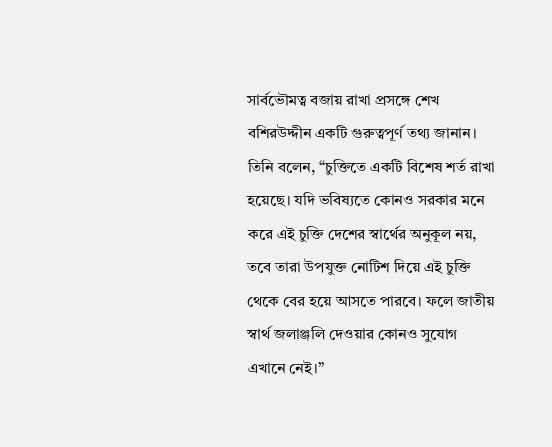সার্বভৌমত্ব বজায় রাখা প্রসঙ্গে শেখ বশিরউদ্দীন একটি গুরুত্বপূর্ণ তথ্য জানান। তিনি বলেন, “চুক্তিতে একটি বিশেষ শর্ত রাখা হয়েছে। যদি ভবিষ্যতে কোনও সরকার মনে করে এই চুক্তি দেশের স্বার্থের অনুকূল নয়, তবে তারা উপযুক্ত নোটিশ দিয়ে এই চুক্তি থেকে বের হয়ে আসতে পারবে। ফলে জাতীয় স্বার্থ জলাঞ্জলি দেওয়ার কোনও সুযোগ এখানে নেই।”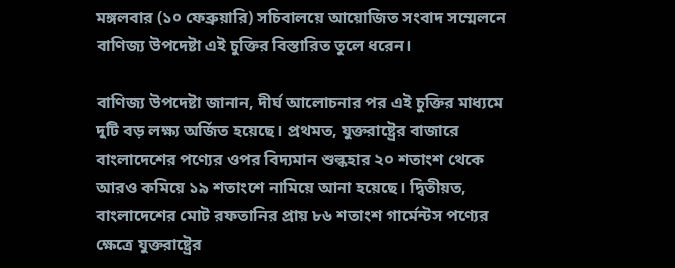মঙ্গলবার (১০ ফেব্রুয়ারি) সচিবালয়ে আয়োজিত সংবাদ সম্মেলনে বাণিজ্য উপদেষ্টা এই চুক্তির বিস্তারিত তুলে ধরেন।

বাণিজ্য উপদেষ্টা জানান, দীর্ঘ আলোচনার পর এই চুক্তির মাধ্যমে দুটি বড় লক্ষ্য অর্জিত হয়েছে। প্রথমত, যুক্তরাষ্ট্রের বাজারে বাংলাদেশের পণ্যের ওপর বিদ্যমান শুল্কহার ২০ শতাংশ থেকে আরও কমিয়ে ১৯ শতাংশে নামিয়ে আনা হয়েছে। দ্বিতীয়ত, বাংলাদেশের মোট রফতানির প্রায় ৮৬ শতাংশ গার্মেন্টস পণ্যের ক্ষেত্রে যুক্তরাষ্ট্রের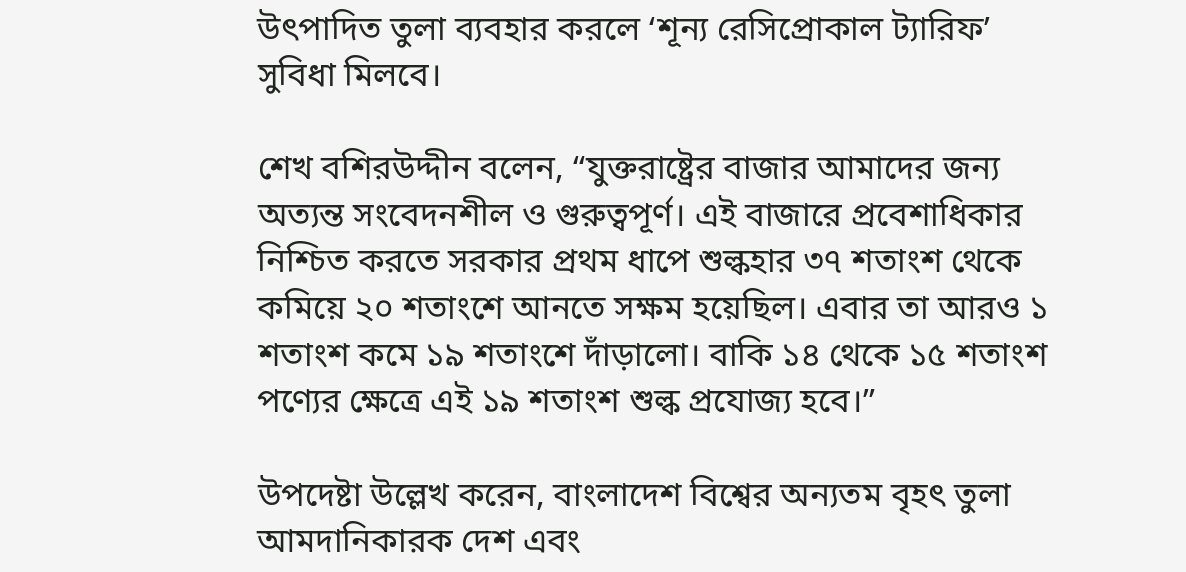উৎপাদিত তুলা ব্যবহার করলে ‘শূন্য রেসিপ্রোকাল ট্যারিফ’ সুবিধা মিলবে।

শেখ বশিরউদ্দীন বলেন, “যুক্তরাষ্ট্রের বাজার আমাদের জন্য অত্যন্ত সংবেদনশীল ও গুরুত্বপূর্ণ। এই বাজারে প্রবেশাধিকার নিশ্চিত করতে সরকার প্রথম ধাপে শুল্কহার ৩৭ শতাংশ থেকে কমিয়ে ২০ শতাংশে আনতে সক্ষম হয়েছিল। এবার তা আরও ১ শতাংশ কমে ১৯ শতাংশে দাঁড়ালো। বাকি ১৪ থেকে ১৫ শতাংশ পণ্যের ক্ষেত্রে এই ১৯ শতাংশ শুল্ক প্রযোজ্য হবে।”

উপদেষ্টা উল্লেখ করেন, বাংলাদেশ বিশ্বের অন্যতম বৃহৎ তুলা আমদানিকারক দেশ এবং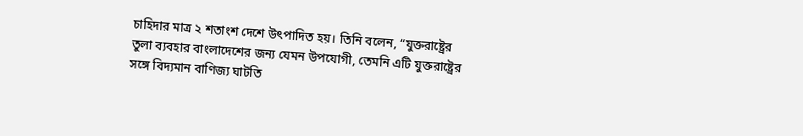চাহিদার মাত্র ২ শতাংশ দেশে উৎপাদিত হয়। তিনি বলেন, “যুক্তরাষ্ট্রের তুলা ব্যবহার বাংলাদেশের জন্য যেমন উপযোগী, তেমনি এটি যুক্তরাষ্ট্রের সঙ্গে বিদ্যমান বাণিজ্য ঘাটতি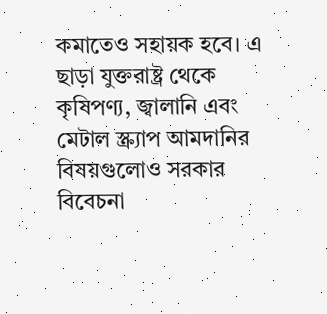কমাতেও সহায়ক হবে। এ ছাড়া যুক্তরাষ্ট্র থেকে কৃষিপণ্য, জ্বালানি এবং মেটাল স্ক্র্যাপ আমদানির বিষয়গুলোও সরকার বিবেচনা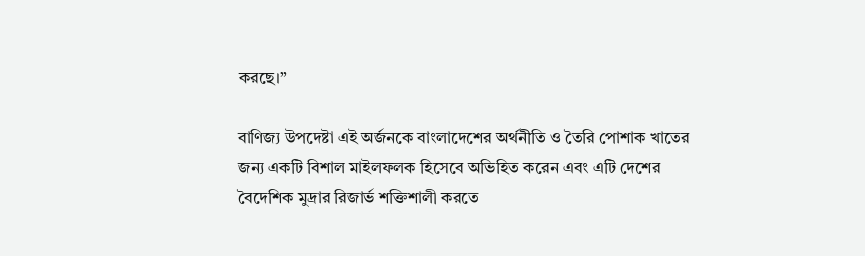করছে।”

বাণিজ্য উপদেষ্টা এই অর্জনকে বাংলাদেশের অর্থনীতি ও তৈরি পোশাক খাতের জন্য একটি বিশাল মাইলফলক হিসেবে অভিহিত করেন এবং এটি দেশের বৈদেশিক মুদ্রার রিজার্ভ শক্তিশালী করতে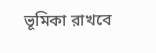ভূমিকা রাখবে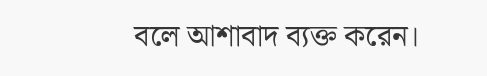বলে আশাবাদ ব্যক্ত করেন।